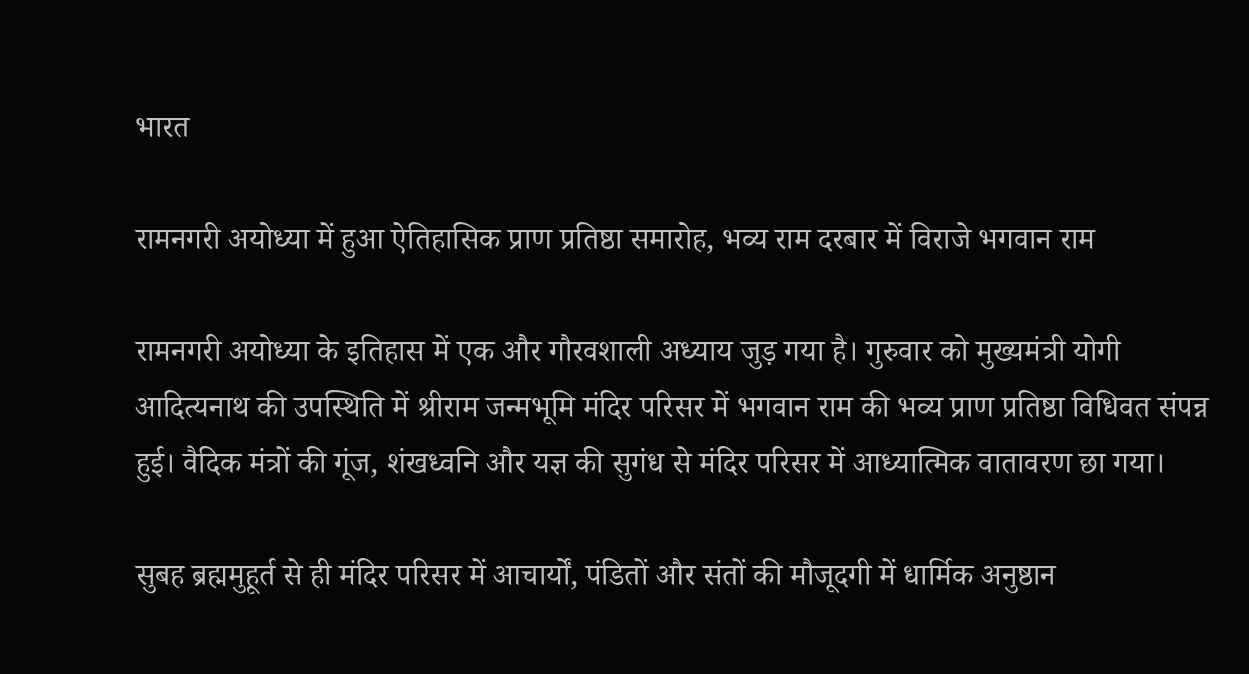भारत

रामनगरी अयोध्या में हुआ ऐतिहासिक प्राण प्रतिष्ठा समारोह, भव्य राम दरबार में विराजे भगवान राम

रामनगरी अयोध्या के इतिहास में एक और गौरवशाली अध्याय जुड़ गया है। गुरुवार को मुख्यमंत्री योगी आदित्यनाथ की उपस्थिति में श्रीराम जन्मभूमि मंदिर परिसर में भगवान राम की भव्य प्राण प्रतिष्ठा विधिवत संपन्न हुई। वैदिक मंत्रों की गूंज, शंखध्वनि और यज्ञ की सुगंध से मंदिर परिसर में आध्यात्मिक वातावरण छा गया।

सुबह ब्रह्ममुहूर्त से ही मंदिर परिसर में आचार्यों, पंडितों और संतों की मौजूदगी में धार्मिक अनुष्ठान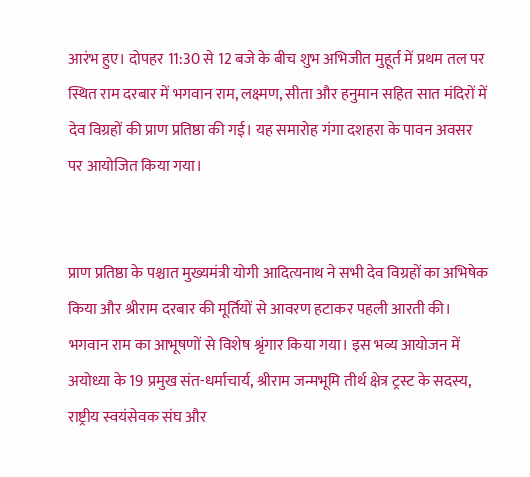आरंभ हुए। दोपहर 11:30 से 12 बजे के बीच शुभ अभिजीत मुहूर्त में प्रथम तल पर स्थित राम दरबार में भगवान राम, लक्ष्मण, सीता और हनुमान सहित सात मंदिरों में देव विग्रहों की प्राण प्रतिष्ठा की गई। यह समारोह गंगा दशहरा के पावन अवसर पर आयोजित किया गया।


प्राण प्रतिष्ठा के पश्चात मुख्यमंत्री योगी आदित्यनाथ ने सभी देव विग्रहों का अभिषेक किया और श्रीराम दरबार की मूर्तियों से आवरण हटाकर पहली आरती की। भगवान राम का आभूषणों से विशेष श्रृंगार किया गया। इस भव्य आयोजन में अयोध्या के 19 प्रमुख संत-धर्माचार्य, श्रीराम जन्मभूमि तीर्थ क्षेत्र ट्रस्ट के सदस्य, राष्ट्रीय स्वयंसेवक संघ और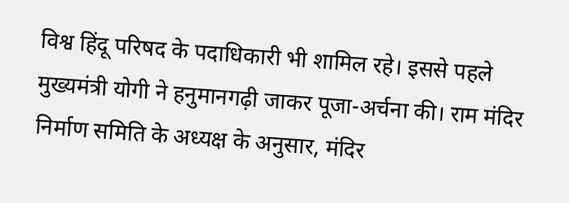विश्व हिंदू परिषद के पदाधिकारी भी शामिल रहे। इससे पहले मुख्यमंत्री योगी ने हनुमानगढ़ी जाकर पूजा-अर्चना की। राम मंदिर निर्माण समिति के अध्यक्ष के अनुसार, मंदिर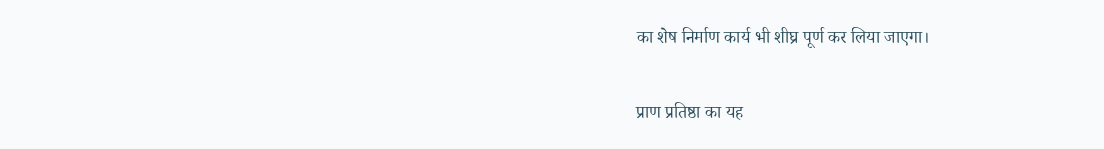का शेष निर्माण कार्य भी शीघ्र पूर्ण कर लिया जाएगा।

प्राण प्रतिष्ठा का यह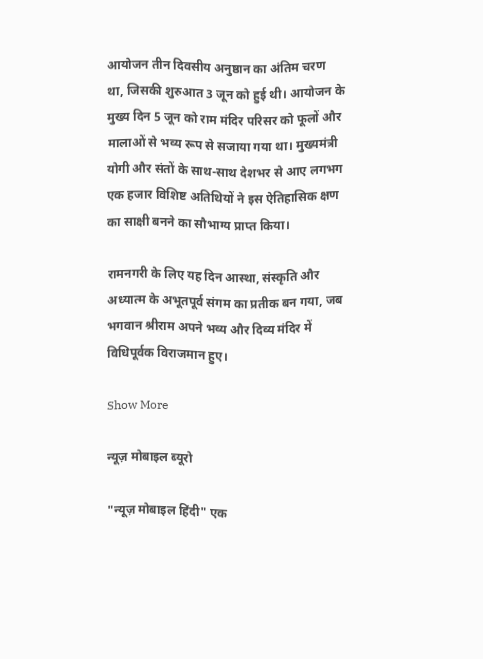आयोजन तीन दिवसीय अनुष्ठान का अंतिम चरण था, जिसकी शुरुआत 3 जून को हुई थी। आयोजन के मुख्य दिन 5 जून को राम मंदिर परिसर को फूलों और मालाओं से भव्य रूप से सजाया गया था। मुख्यमंत्री योगी और संतों के साथ-साथ देशभर से आए लगभग एक हजार विशिष्ट अतिथियों ने इस ऐतिहासिक क्षण का साक्षी बनने का सौभाग्य प्राप्त किया।

रामनगरी के लिए यह दिन आस्था, संस्कृति और अध्यात्म के अभूतपूर्व संगम का प्रतीक बन गया, जब भगवान श्रीराम अपने भव्य और दिव्य मंदिर में विधिपूर्वक विराजमान हुए।

Show More

न्यूज़ मोबाइल ब्यूरो

"न्यूज़ मोबाइल हिंदी" एक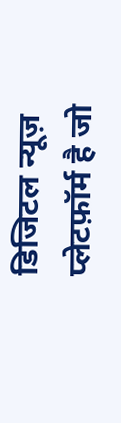डिजिटल न्यूज़ प्लेटफ़ॉर्म है जो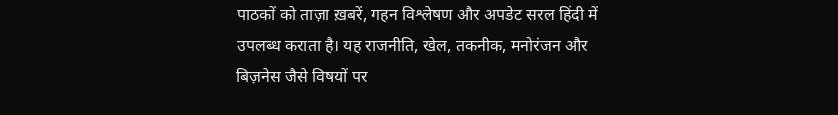पाठकों को ताज़ा ख़बरें, गहन विश्लेषण और अपडेट सरल हिंदी में उपलब्ध कराता है। यह राजनीति, खेल, तकनीक, मनोरंजन और बिज़नेस जैसे विषयों पर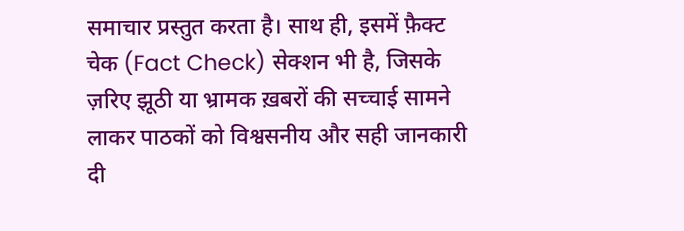समाचार प्रस्तुत करता है। साथ ही, इसमें फ़ैक्ट चेक (Fact Check) सेक्शन भी है, जिसके ज़रिए झूठी या भ्रामक ख़बरों की सच्चाई सामने लाकर पाठकों को विश्वसनीय और सही जानकारी दी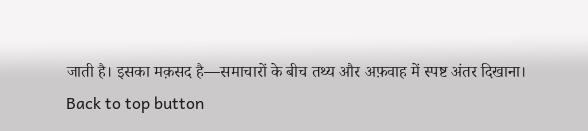जाती है। इसका मक़सद है—समाचारों के बीच तथ्य और अफ़वाह में स्पष्ट अंतर दिखाना।
Back to top button